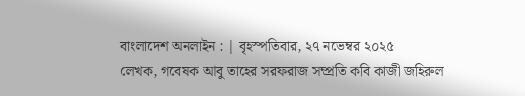বাংলাদেশ অনলাইন : | বৃহস্পতিবার, ২৭ নভেম্বর ২০২৫
লেখক, গবেষক আবু তাহের সরফরাজ সম্প্রতি কবি কাজী জহিরুল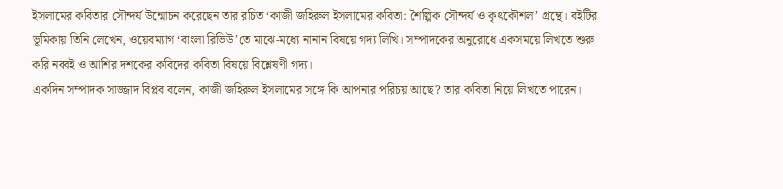ইসলামের কবিতার সৌন্দর্য উন্মোচন করেছেন তার রচিত ‘কাজী জহিরুল ইসলামের কবিতা: শৈল্পিক সৌন্দর্য ও কৃৎকৌশল’ গ্রন্থে। বইটির ভূমিকায় তিনি লেখেন, ওয়েবম্যাগ ‘বাংলা রিভিউ’তে মাঝে-মধ্যে নানান বিষয়ে গদ্য লিখি। সম্পাদকের অনুরোধে একসময়ে লিখতে শুরু করি নব্বই ও আশির দশকের কবিদের কবিতা বিষয়ে বিশ্লেষণী গদ্য।
একদিন সম্পাদক সাজ্জাদ বিপ্লব বলেন, কাজী জহিরুল ইসলামের সঙ্গে কি আপনার পরিচয় আছে? তার কবিতা নিয়ে লিখতে পারেন।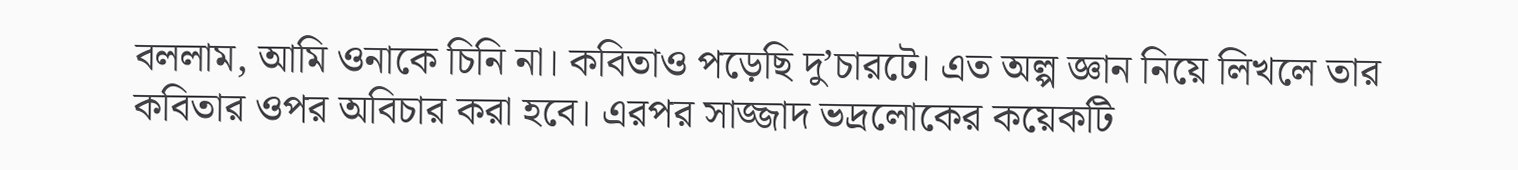বললাম, আমি ওনাকে চিনি না। কবিতাও পড়েছি দু’চারটে। এত অল্প জ্ঞান নিয়ে লিখলে তার কবিতার ওপর অবিচার করা হবে। এরপর সাজ্জাদ ভদ্রলোকের কয়েকটি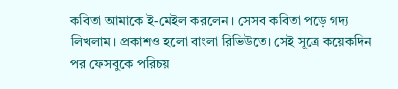কবিতা আমাকে ই-মেইল করলেন। সেসব কবিতা পড়ে গদ্য লিখলাম। প্রকাশও হলো বাংলা রিভিউতে। সেই সূত্রে কয়েকদিন পর ফেসবুকে পরিচয়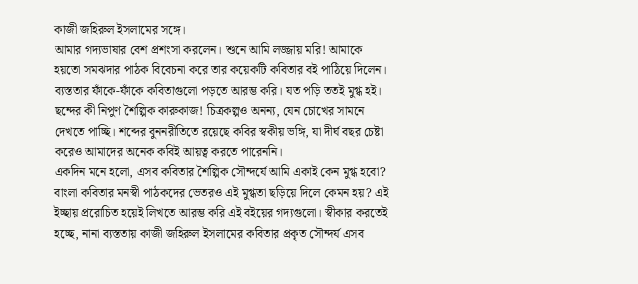কাজী জহিরুল ইসলামের সঙ্গে।
আমার গদ্যভাষার বেশ প্রশংসা করলেন। শুনে আমি লজ্জায় মরি! আমাকে হয়তো সমঝদার পাঠক বিবেচনা করে তার কয়েকটি কবিতার বই পাঠিয়ে দিলেন। ব্যস্ততার ফাঁকে-ফাঁকে কবিতাগুলো পড়তে আরম্ভ করি। যত পড়ি ততই মুগ্ধ হই। ছন্দের কী নিপুণ শৈল্পিক কারুকাজ! চিত্রকল্পও অনন্য, যেন চোখের সামনে দেখতে পাচ্ছি। শব্দের বুননরীতিতে রয়েছে কবির স্বকীয় ভঙ্গি, যা দীর্ঘ বছর চেষ্টা করেও আমাদের অনেক কবিই আয়ত্ব করতে পারেননি।
একদিন মনে হলো, এসব কবিতার শৈল্পিক সৌন্দর্যে আমি একাই কেন মুগ্ধ হবো? বাংলা কবিতার মনস্বী পাঠকদের ভেতরও এই মুগ্ধতা ছড়িয়ে দিলে কেমন হয়? এই ইচ্ছায় প্ররোচিত হয়েই লিখতে আরম্ভ করি এই বইয়ের গদ্যগুলো। স্বীকার করতেই হচ্ছে, নানা ব্যস্ততায় কাজী জহিরুল ইসলামের কবিতার প্রকৃত সৌন্দর্য এসব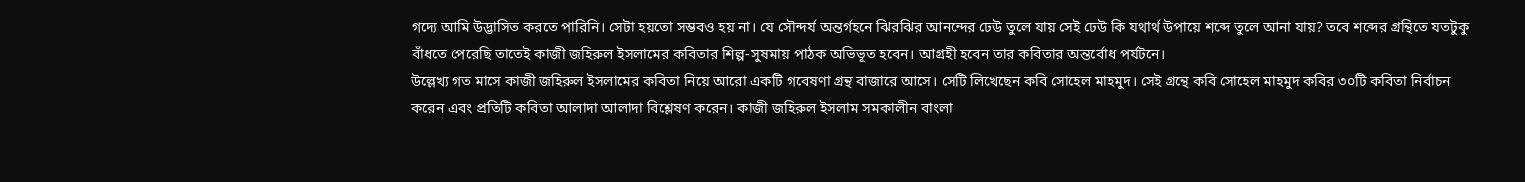গদ্যে আমি উদ্ভাসিত করতে পারিনি। সেটা হয়তো সম্ভবও হয় না। যে সৌন্দর্য অন্তর্গহনে ঝিরঝির আনন্দের ঢেউ তুলে যায় সেই ঢেউ কি যথার্থ উপায়ে শব্দে তুলে আনা যায়? তবে শব্দের গ্রন্থিতে যতটুকু বাঁধতে পেরেছি তাতেই কাজী জহিরুল ইসলামের কবিতার শিল্প-সুষমায় পাঠক অভিভূত হবেন। আগ্রহী হবেন তার কবিতার অন্তর্বোধ পর্যটনে।
উল্লেখ্য গত মাসে কাজী জহিরুল ইসলামের কবিতা নিয়ে আরো একটি গবেষণা গ্রন্থ বাজারে আসে। সেটি লিখেছেন কবি সোহেল মাহমুদ। সেই গ্রন্থে কবি সোহেল মাহমুদ কবির ৩০টি কবিতা নির্বাচন করেন এবং প্রতিটি কবিতা আলাদা আলাদা বিশ্লেষণ করেন। কাজী জহিরুল ইসলাম সমকালীন বাংলা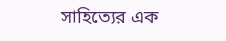সাহিত্যের এক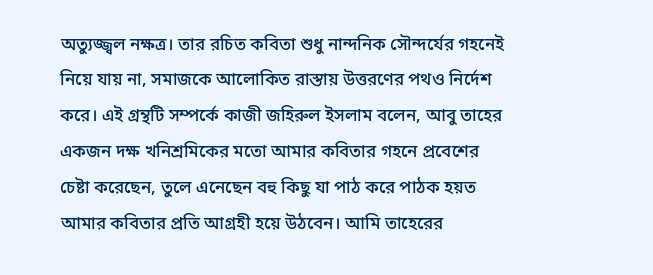অত্যুজ্জ্বল নক্ষত্র। তার রচিত কবিতা শুধু নান্দনিক সৌন্দর্যের গহনেই নিয়ে যায় না, সমাজকে আলোকিত রাস্তায় উত্তরণের পথও নির্দেশ করে। এই গ্রন্থটি সম্পর্কে কাজী জহিরুল ইসলাম বলেন, আবু তাহের একজন দক্ষ খনিশ্রমিকের মতো আমার কবিতার গহনে প্রবেশের চেষ্টা করেছেন, তুলে এনেছেন বহু কিছু যা পাঠ করে পাঠক হয়ত আমার কবিতার প্রতি আগ্রহী হয়ে উঠবেন। আমি তাহেরের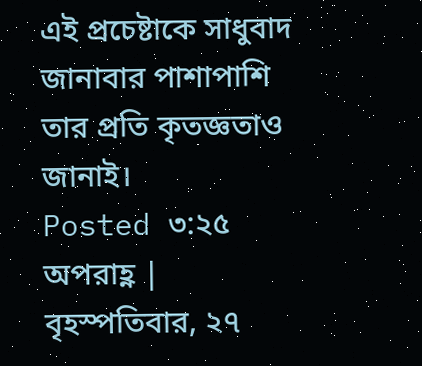এই প্রচেষ্টাকে সাধুবাদ জানাবার পাশাপাশি তার প্রতি কৃতজ্ঞতাও জানাই।
Posted ৩:২৫ অপরাহ্ণ | বৃহস্পতিবার, ২৭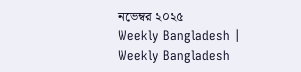নভেম্বর ২০২৫
Weekly Bangladesh | Weekly Bangladesh